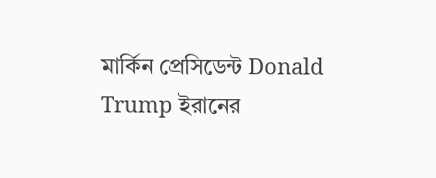মার্কিন প্রেসিডেন্ট Donald Trump ইরানের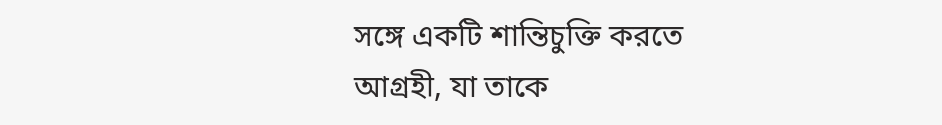সঙ্গে একটি শান্তিচুক্তি করতে আগ্রহী, যা তাকে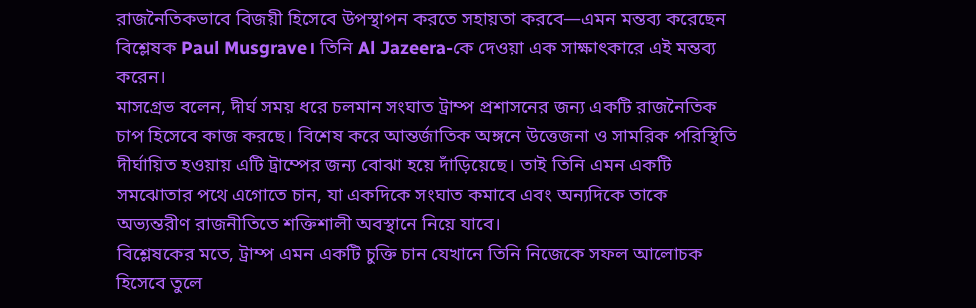রাজনৈতিকভাবে বিজয়ী হিসেবে উপস্থাপন করতে সহায়তা করবে—এমন মন্তব্য করেছেন বিশ্লেষক Paul Musgrave। তিনি Al Jazeera-কে দেওয়া এক সাক্ষাৎকারে এই মন্তব্য করেন।
মাসগ্রেভ বলেন, দীর্ঘ সময় ধরে চলমান সংঘাত ট্রাম্প প্রশাসনের জন্য একটি রাজনৈতিক চাপ হিসেবে কাজ করছে। বিশেষ করে আন্তর্জাতিক অঙ্গনে উত্তেজনা ও সামরিক পরিস্থিতি দীর্ঘায়িত হওয়ায় এটি ট্রাম্পের জন্য বোঝা হয়ে দাঁড়িয়েছে। তাই তিনি এমন একটি সমঝোতার পথে এগোতে চান, যা একদিকে সংঘাত কমাবে এবং অন্যদিকে তাকে অভ্যন্তরীণ রাজনীতিতে শক্তিশালী অবস্থানে নিয়ে যাবে।
বিশ্লেষকের মতে, ট্রাম্প এমন একটি চুক্তি চান যেখানে তিনি নিজেকে সফল আলোচক হিসেবে তুলে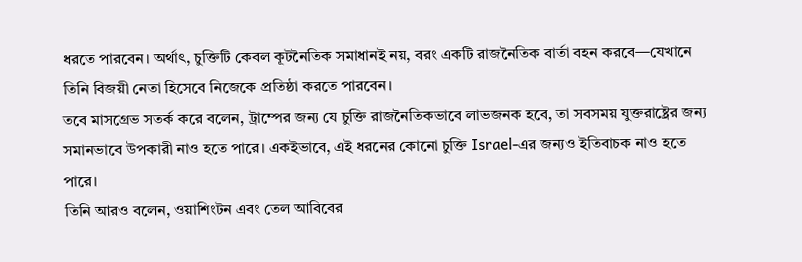ধরতে পারবেন। অর্থাৎ, চুক্তিটি কেবল কূটনৈতিক সমাধানই নয়, বরং একটি রাজনৈতিক বার্তা বহন করবে—যেখানে তিনি বিজয়ী নেতা হিসেবে নিজেকে প্রতিষ্ঠা করতে পারবেন।
তবে মাসগ্রেভ সতর্ক করে বলেন, ট্রাম্পের জন্য যে চুক্তি রাজনৈতিকভাবে লাভজনক হবে, তা সবসময় যুক্তরাষ্ট্রের জন্য সমানভাবে উপকারী নাও হতে পারে। একইভাবে, এই ধরনের কোনো চুক্তি Israel-এর জন্যও ইতিবাচক নাও হতে পারে।
তিনি আরও বলেন, ওয়াশিংটন এবং তেল আবিবের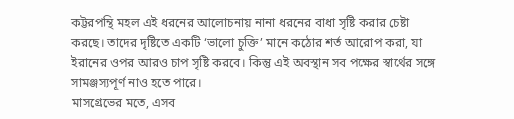কট্টরপন্থি মহল এই ধরনের আলোচনায় নানা ধরনের বাধা সৃষ্টি করার চেষ্টা করছে। তাদের দৃষ্টিতে একটি ‘ভালো চুক্তি’ মানে কঠোর শর্ত আরোপ করা, যা ইরানের ওপর আরও চাপ সৃষ্টি করবে। কিন্তু এই অবস্থান সব পক্ষের স্বার্থের সঙ্গে সামঞ্জস্যপূর্ণ নাও হতে পারে।
মাসগ্রেভের মতে, এসব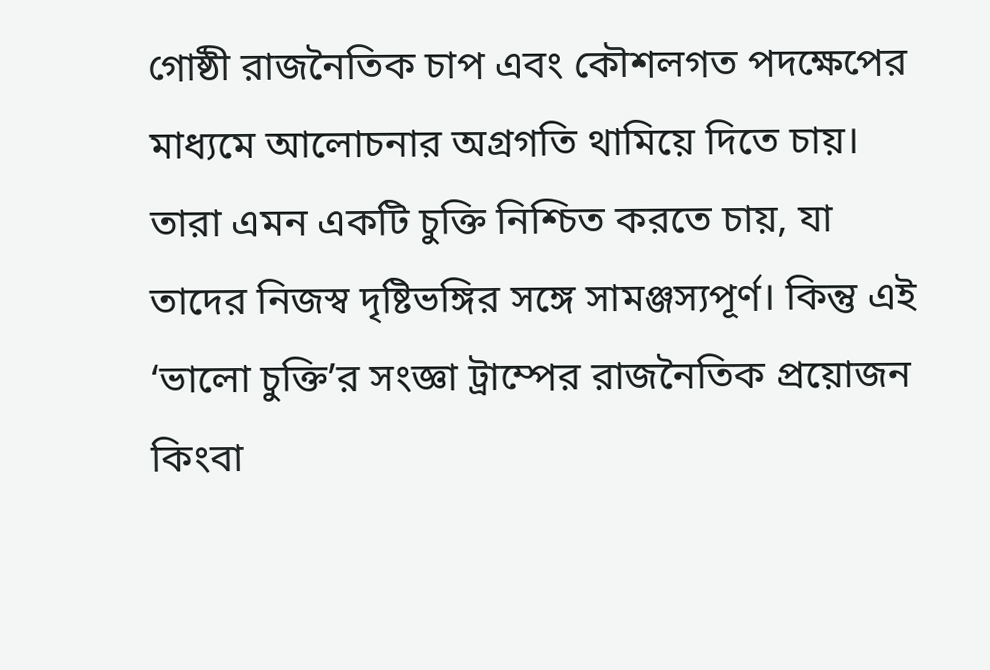গোষ্ঠী রাজনৈতিক চাপ এবং কৌশলগত পদক্ষেপের মাধ্যমে আলোচনার অগ্রগতি থামিয়ে দিতে চায়। তারা এমন একটি চুক্তি নিশ্চিত করতে চায়, যা তাদের নিজস্ব দৃষ্টিভঙ্গির সঙ্গে সামঞ্জস্যপূর্ণ। কিন্তু এই ‘ভালো চুক্তি’র সংজ্ঞা ট্রাম্পের রাজনৈতিক প্রয়োজন কিংবা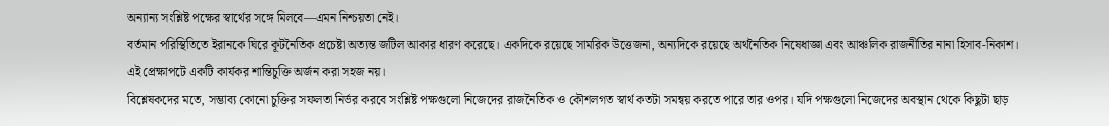অন্যান্য সংশ্লিষ্ট পক্ষের স্বার্থের সঙ্গে মিলবে—এমন নিশ্চয়তা নেই।
বর্তমান পরিস্থিতিতে ইরানকে ঘিরে কূটনৈতিক প্রচেষ্টা অত্যন্ত জটিল আকার ধারণ করেছে। একদিকে রয়েছে সামরিক উত্তেজনা, অন্যদিকে রয়েছে অর্থনৈতিক নিষেধাজ্ঞা এবং আঞ্চলিক রাজনীতির নানা হিসাব-নিকাশ। এই প্রেক্ষাপটে একটি কার্যকর শান্তিচুক্তি অর্জন করা সহজ নয়।
বিশ্লেষকদের মতে, সম্ভাব্য কোনো চুক্তির সফলতা নির্ভর করবে সংশ্লিষ্ট পক্ষগুলো নিজেদের রাজনৈতিক ও কৌশলগত স্বার্থ কতটা সমন্বয় করতে পারে তার ওপর। যদি পক্ষগুলো নিজেদের অবস্থান থেকে কিছুটা ছাড়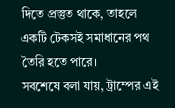দিতে প্রস্তুত থাকে, তাহলে একটি টেকসই সমাধানের পথ তৈরি হতে পারে।
সবশেষে বলা যায়, ট্রাম্পের এই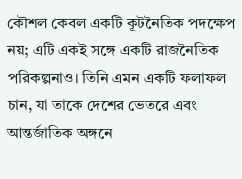কৌশল কেবল একটি কূটনৈতিক পদক্ষেপ নয়; এটি একই সঙ্গে একটি রাজনৈতিক পরিকল্পনাও। তিনি এমন একটি ফলাফল চান, যা তাকে দেশের ভেতরে এবং আন্তর্জাতিক অঙ্গনে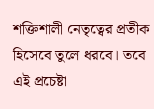শক্তিশালী নেতৃত্বের প্রতীক হিসেবে তুলে ধরবে। তবে এই প্রচেষ্টা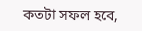কতটা সফল হবে,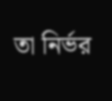তা নির্ভর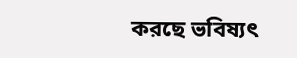করছে ভবিষ্যৎ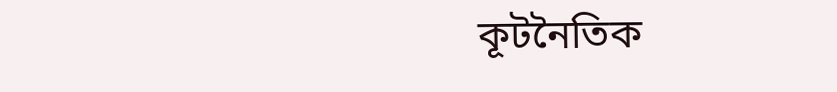কূটনৈতিক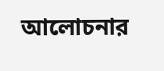আলোচনার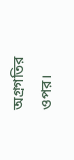অগ্রগতির ওপর।